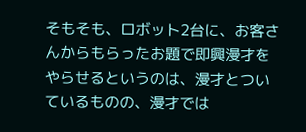そもそも、ロボット2台に、お客さんからもらったお題で即興漫才をやらせるというのは、漫才とついているものの、漫才では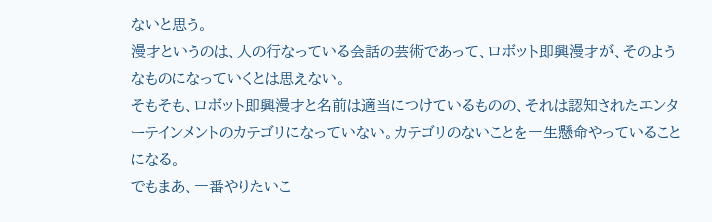ないと思う。
漫才というのは、人の行なっている会話の芸術であって、ロボット即興漫才が、そのようなものになっていくとは思えない。
そもそも、ロボット即興漫才と名前は適当につけているものの、それは認知されたエンターテインメントのカテゴリになっていない。カテゴリのないことを一生懸命やっていることになる。
でもまあ、一番やりたいこ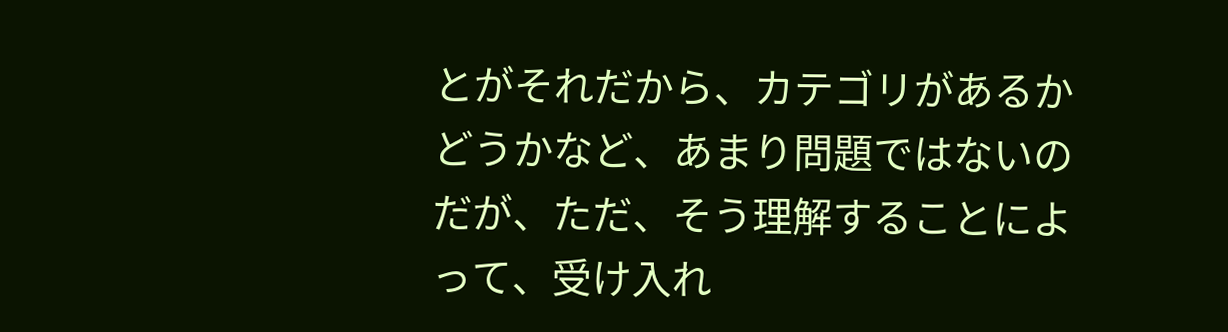とがそれだから、カテゴリがあるかどうかなど、あまり問題ではないのだが、ただ、そう理解することによって、受け入れ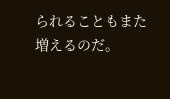られることもまた増えるのだ。